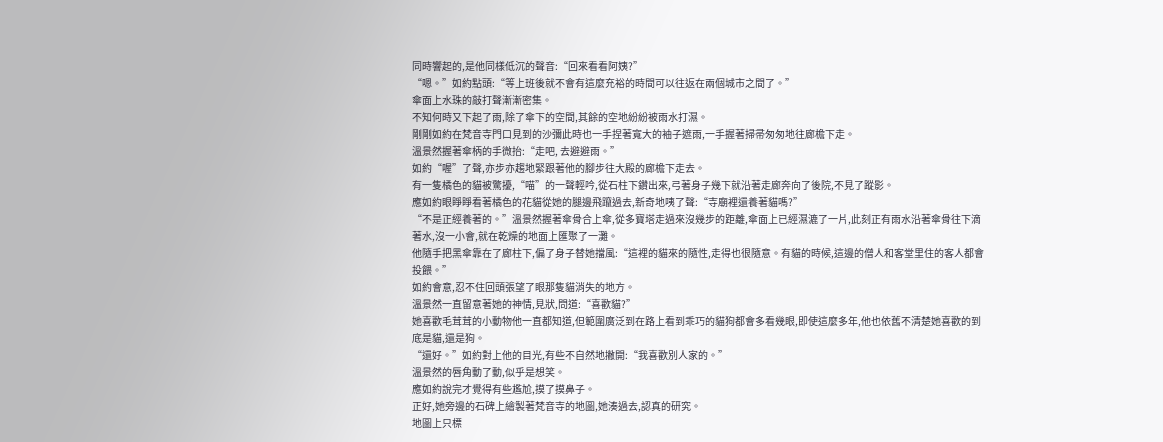同時響起的,是他同樣低沉的聲音:“回來看看阿姨?”
“嗯。”如約點頭:“等上班後就不會有這麼充裕的時間可以往返在兩個城市之間了。”
傘面上水珠的敲打聲漸漸密集。
不知何時又下起了雨,除了傘下的空間,其餘的空地紛紛被雨水打濕。
剛剛如約在梵音寺門口見到的沙彌此時也一手捏著寬大的袖子遮雨,一手握著掃帚匆匆地往廊檐下走。
溫景然握著傘柄的手微抬:“走吧, 去避避雨。”
如約“喔”了聲,亦步亦趨地緊跟著他的腳步往大殿的廊檐下走去。
有一隻橘色的貓被驚擾,“喵”的一聲輕吟,從石柱下鑽出來,弓著身子幾下就沿著走廊奔向了後院,不見了蹤影。
應如約眼睜睜看著橘色的花貓從她的腿邊飛躥過去,新奇地咦了聲:“寺廟裡還養著貓嗎?”
“不是正經養著的。”溫景然握著傘骨合上傘,從多寶塔走過來沒幾步的距離,傘面上已經濕漉了一片,此刻正有雨水沿著傘骨往下滴著水,沒一小會,就在乾燥的地面上匯聚了一灘。
他隨手把黑傘靠在了廊柱下,偏了身子替她擋風:“這裡的貓來的隨性,走得也很隨意。有貓的時候,這邊的僧人和客堂里住的客人都會投餵。”
如約會意,忍不住回頭張望了眼那隻貓消失的地方。
溫景然一直留意著她的神情,見狀,問道:“喜歡貓?”
她喜歡毛茸茸的小動物他一直都知道,但範圍廣泛到在路上看到乖巧的貓狗都會多看幾眼,即使這麼多年,他也依舊不清楚她喜歡的到底是貓,還是狗。
“還好。”如約對上他的目光,有些不自然地撇開:“我喜歡別人家的。”
溫景然的唇角動了動,似乎是想笑。
應如約說完才覺得有些尷尬,摸了摸鼻子。
正好,她旁邊的石碑上繪製著梵音寺的地圖,她湊過去,認真的研究。
地圖上只標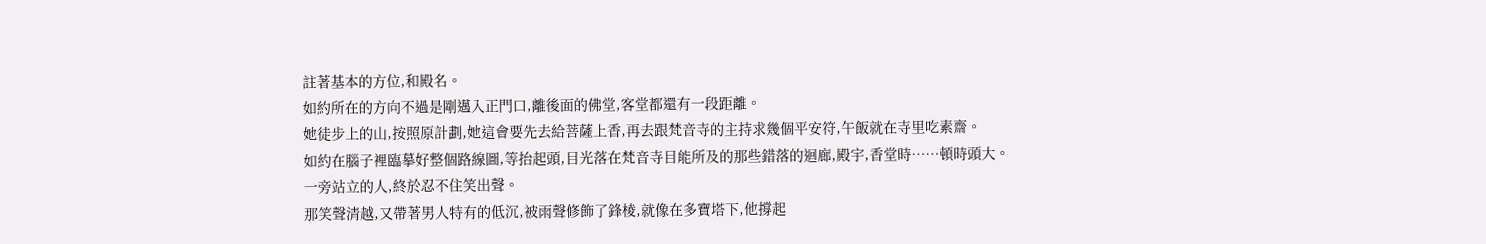註著基本的方位,和殿名。
如約所在的方向不過是剛邁入正門口,離後面的佛堂,客堂都還有一段距離。
她徒步上的山,按照原計劃,她這會要先去給菩薩上香,再去跟梵音寺的主持求幾個平安符,午飯就在寺里吃素齋。
如約在腦子裡臨摹好整個路線圖,等抬起頭,目光落在梵音寺目能所及的那些錯落的迴廊,殿宇,香堂時……頓時頭大。
一旁站立的人,終於忍不住笑出聲。
那笑聲清越,又帶著男人特有的低沉,被雨聲修飾了鋒棱,就像在多寶塔下,他撐起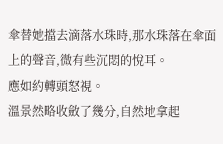傘替她擋去滴落水珠時,那水珠落在傘面上的聲音,微有些沉悶的悅耳。
應如約轉頭怒視。
溫景然略收斂了幾分,自然地拿起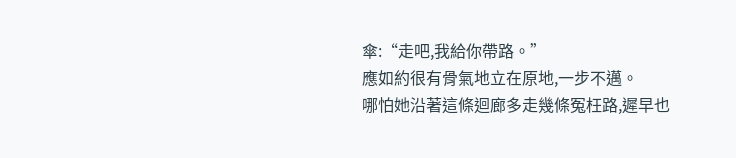傘:“走吧,我給你帶路。”
應如約很有骨氣地立在原地,一步不邁。
哪怕她沿著這條迴廊多走幾條冤枉路,遲早也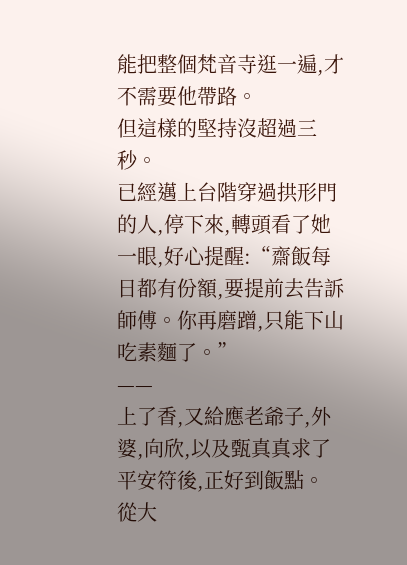能把整個梵音寺逛一遍,才不需要他帶路。
但這樣的堅持沒超過三秒。
已經邁上台階穿過拱形門的人,停下來,轉頭看了她一眼,好心提醒:“齋飯每日都有份額,要提前去告訴師傅。你再磨蹭,只能下山吃素麵了。”
——
上了香,又給應老爺子,外婆,向欣,以及甄真真求了平安符後,正好到飯點。
從大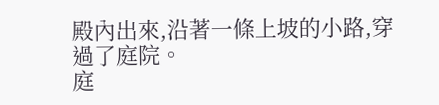殿內出來,沿著一條上坡的小路,穿過了庭院。
庭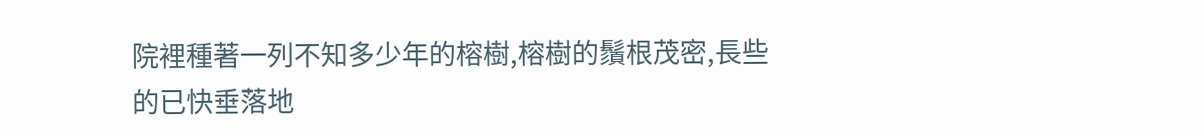院裡種著一列不知多少年的榕樹,榕樹的鬚根茂密,長些的已快垂落地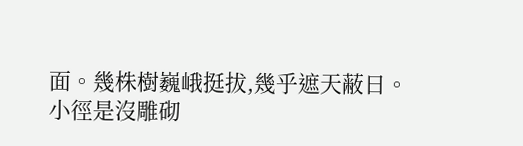面。幾株樹巍峨挺拔,幾乎遮天蔽日。
小徑是沒雕砌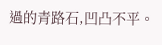過的青路石,凹凸不平。